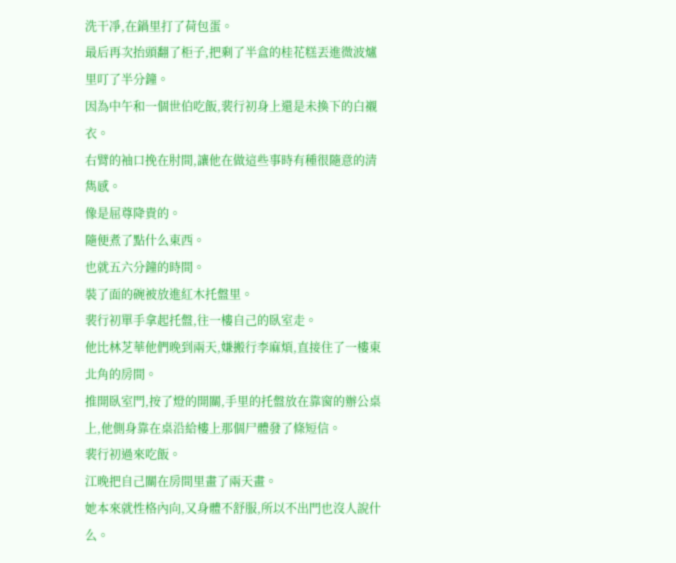洗干凈,在鍋里打了荷包蛋。
最后再次抬頭翻了柜子,把剩了半盒的桂花糕丟進微波爐里叮了半分鐘。
因為中午和一個世伯吃飯,裴行初身上還是未換下的白襯衣。
右臂的袖口挽在肘間,讓他在做這些事時有種很隨意的清雋感。
像是屈尊降貴的。
隨便煮了點什么東西。
也就五六分鐘的時間。
裝了面的碗被放進紅木托盤里。
裴行初單手拿起托盤,往一樓自己的臥室走。
他比林芝華他們晚到兩天,嫌搬行李麻煩,直接住了一樓東北角的房間。
推開臥室門,按了燈的開關,手里的托盤放在靠窗的辦公桌上,他側身靠在桌沿給樓上那個尸體發了條短信。
裴行初過來吃飯。
江晚把自己關在房間里畫了兩天畫。
她本來就性格內向,又身體不舒服,所以不出門也沒人說什么。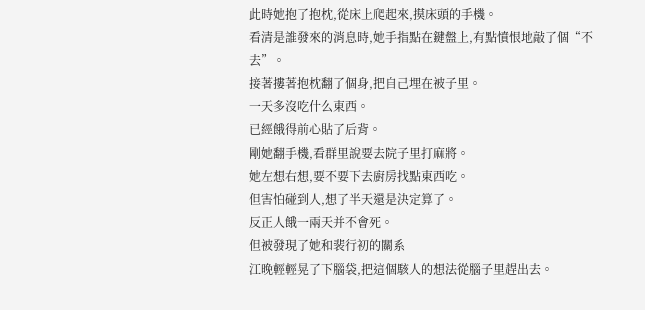此時她抱了抱枕,從床上爬起來,摸床頭的手機。
看清是誰發來的消息時,她手指點在鍵盤上,有點憤恨地敲了個“不去”。
接著摟著抱枕翻了個身,把自己埋在被子里。
一天多沒吃什么東西。
已經餓得前心貼了后背。
剛她翻手機,看群里說要去院子里打麻將。
她左想右想,要不要下去廚房找點東西吃。
但害怕碰到人,想了半天還是決定算了。
反正人餓一兩天并不會死。
但被發現了她和裴行初的關系
江晚輕輕晃了下腦袋,把這個駭人的想法從腦子里趕出去。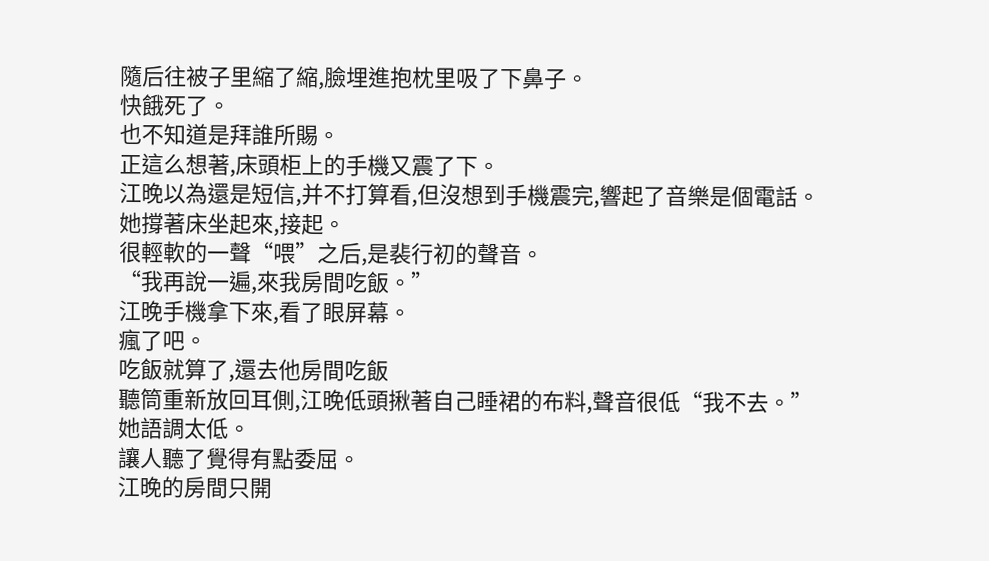隨后往被子里縮了縮,臉埋進抱枕里吸了下鼻子。
快餓死了。
也不知道是拜誰所賜。
正這么想著,床頭柜上的手機又震了下。
江晚以為還是短信,并不打算看,但沒想到手機震完,響起了音樂是個電話。
她撐著床坐起來,接起。
很輕軟的一聲“喂”之后,是裴行初的聲音。
“我再說一遍,來我房間吃飯。”
江晚手機拿下來,看了眼屏幕。
瘋了吧。
吃飯就算了,還去他房間吃飯
聽筒重新放回耳側,江晚低頭揪著自己睡裙的布料,聲音很低“我不去。”
她語調太低。
讓人聽了覺得有點委屈。
江晚的房間只開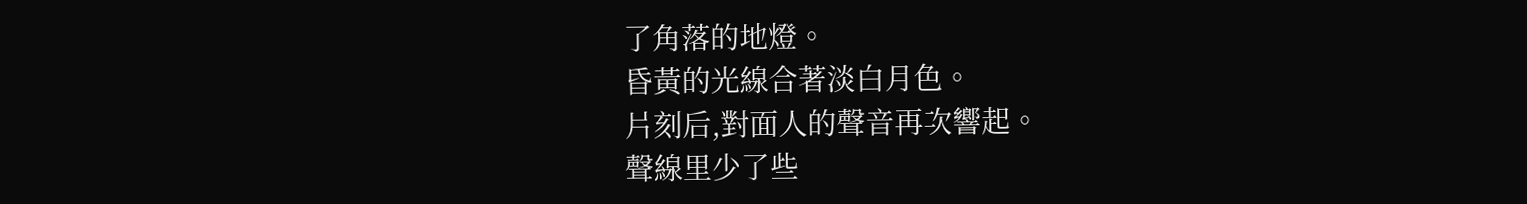了角落的地燈。
昏黃的光線合著淡白月色。
片刻后,對面人的聲音再次響起。
聲線里少了些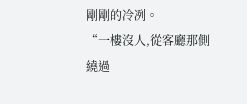剛剛的冷冽。
“一樓沒人,從客廳那側繞過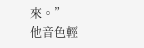來。”
他音色輕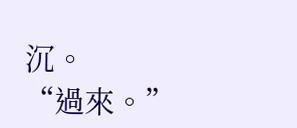沉。
“過來。”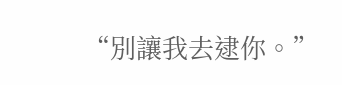“別讓我去逮你。”